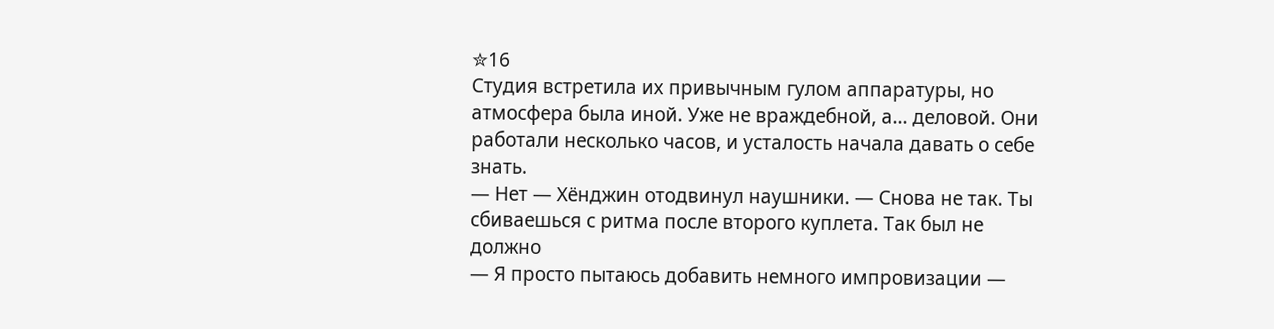✮16
Студия встретила их привычным гулом аппаратуры, но атмосфера была иной. Уже не враждебной, а... деловой. Они работали несколько часов, и усталость начала давать о себе знать.
— Нет — Хёнджин отодвинул наушники. — Снова не так. Ты сбиваешься с ритма после второго куплета. Так был не должно
— Я просто пытаюсь добавить немного импровизации —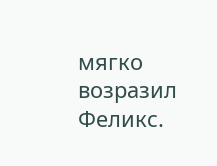мягко возразил Феликс.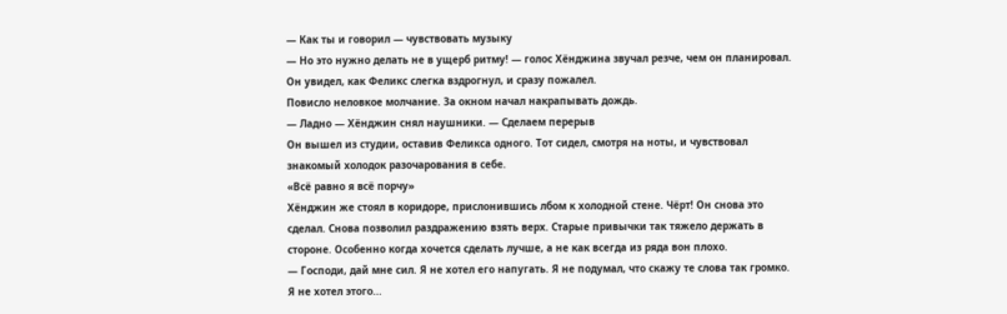— Как ты и говорил — чувствовать музыку
— Но это нужно делать не в ущерб ритму! — голос Хёнджина звучал резче, чем он планировал. Он увидел, как Феликс слегка вздрогнул, и сразу пожалел.
Повисло неловкое молчание. За окном начал накрапывать дождь.
— Ладно — Хёнджин снял наушники. — Сделаем перерыв
Он вышел из студии, оставив Феликса одного. Тот сидел, смотря на ноты, и чувствовал знакомый холодок разочарования в себе.
«Всё равно я всё порчу»
Хёнджин же стоял в коридоре, прислонившись лбом к холодной стене. Чёрт! Он снова это сделал. Снова позволил раздражению взять верх. Старые привычки так тяжело держать в стороне. Особенно когда хочется сделать лучше, а не как всегда из ряда вон плохо.
— Господи, дай мне сил. Я не хотел его напугать. Я не подумал, что скажу те слова так громко. Я не хотел этого...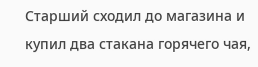Старший сходил до магазина и купил два стакана горячего чая,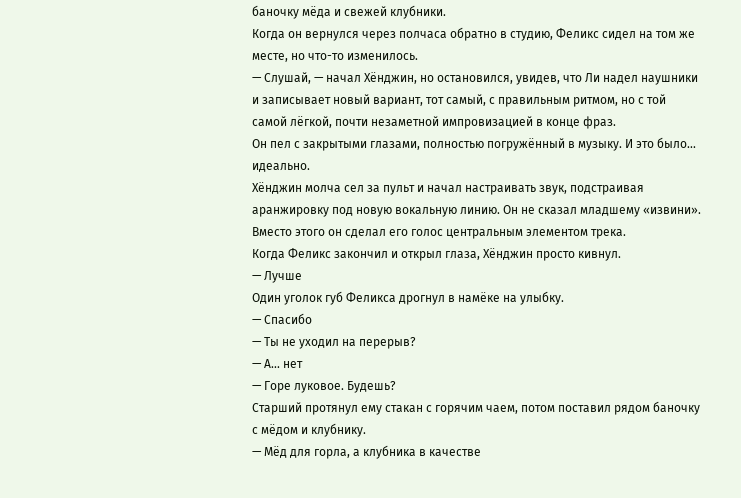баночку мёда и свежей клубники.
Когда он вернулся через полчаса обратно в студию, Феликс сидел на том же месте, но что-то изменилось.
— Слушай, — начал Хёнджин, но остановился, увидев, что Ли надел наушники и записывает новый вариант, тот самый, с правильным ритмом, но с той самой лёгкой, почти незаметной импровизацией в конце фраз.
Он пел с закрытыми глазами, полностью погружённый в музыку. И это было... идеально.
Хёнджин молча сел за пульт и начал настраивать звук, подстраивая аранжировку под новую вокальную линию. Он не сказал младшему «извини». Вместо этого он сделал его голос центральным элементом трека.
Когда Феликс закончил и открыл глаза, Хёнджин просто кивнул.
— Лучше
Один уголок губ Феликса дрогнул в намёке на улыбку.
— Спасибо
— Ты не уходил на перерыв?
— А... нет
— Горе луковое. Будешь?
Старший протянул ему стакан с горячим чаем, потом поставил рядом баночку с мёдом и клубнику.
— Мёд для горла, а клубника в качестве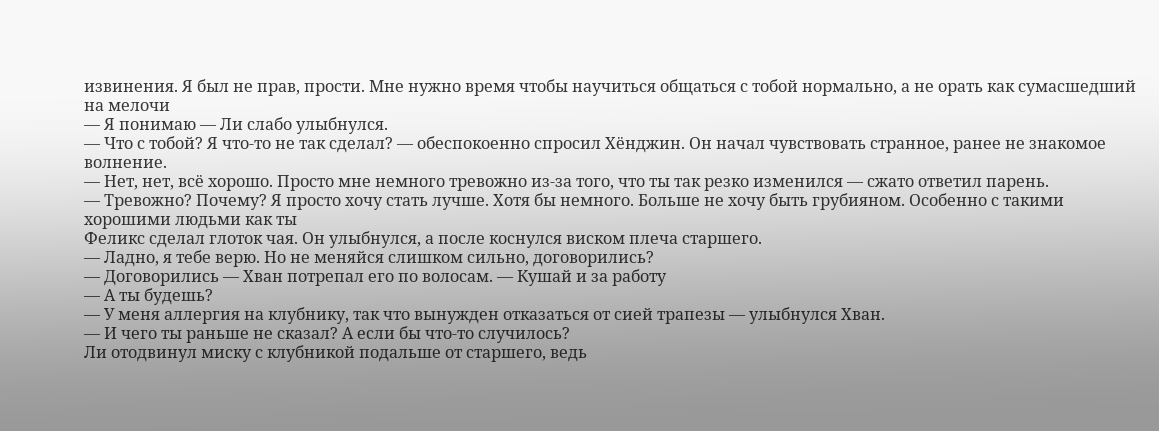извинения. Я был не прав, прости. Мне нужно время чтобы научиться общаться с тобой нормально, а не орать как сумасшедший на мелочи
— Я понимаю — Ли слабо улыбнулся.
— Что с тобой? Я что-то не так сделал? — обеспокоенно спросил Хёнджин. Он начал чувствовать странное, ранее не знакомое волнение.
— Нет, нет, всё хорошо. Просто мне немного тревожно из-за того, что ты так резко изменился — сжато ответил парень.
— Тревожно? Почему? Я просто хочу стать лучше. Хотя бы немного. Больше не хочу быть грубияном. Особенно с такими хорошими людьми как ты
Феликс сделал глоток чая. Он улыбнулся, а после коснулся виском плеча старшего.
— Ладно, я тебе верю. Но не меняйся слишком сильно, договорились?
— Договорились — Хван потрепал его по волосам. — Кушай и за работу
— А ты будешь?
— У меня аллергия на клубнику, так что вынужден отказаться от сией трапезы — улыбнулся Хван.
— И чего ты раньше не сказал? А если бы что-то случилось?
Ли отодвинул миску с клубникой подальше от старшего, ведь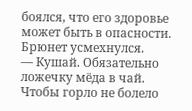боялся, что его здоровье может быть в опасности.
Брюнет усмехнулся.
— Кушай. Обязательно ложечку мёда в чай. Чтобы горло не болело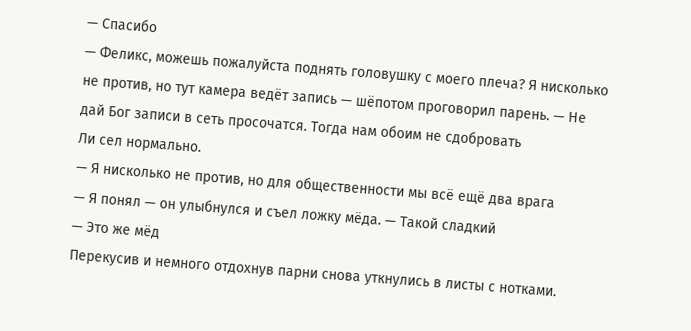— Спасибо
— Феликс, можешь пожалуйста поднять головушку с моего плеча? Я нисколько не против, но тут камера ведёт запись — шёпотом проговорил парень. — Не дай Бог записи в сеть просочатся. Тогда нам обоим не сдобровать
Ли сел нормально.
— Я нисколько не против, но для общественности мы всё ещё два врага
— Я понял — он улыбнулся и съел ложку мёда. — Такой сладкий
— Это же мёд
Перекусив и немного отдохнув парни снова уткнулись в листы с нотками.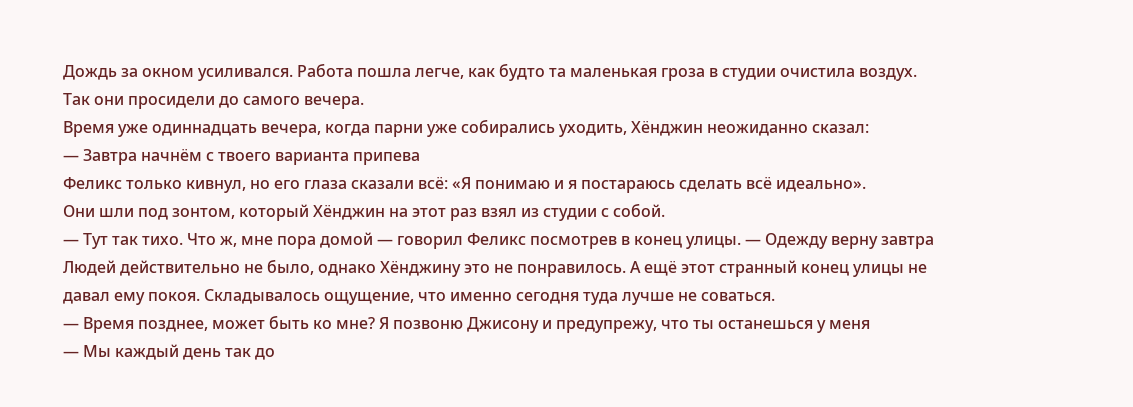Дождь за окном усиливался. Работа пошла легче, как будто та маленькая гроза в студии очистила воздух.
Так они просидели до самого вечера.
Время уже одиннадцать вечера, когда парни уже собирались уходить, Хёнджин неожиданно сказал:
— Завтра начнём с твоего варианта припева
Феликс только кивнул, но его глаза сказали всё: «Я понимаю и я постараюсь сделать всё идеально».
Они шли под зонтом, который Хёнджин на этот раз взял из студии с собой.
— Тут так тихо. Что ж, мне пора домой — говорил Феликс посмотрев в конец улицы. — Одежду верну завтра
Людей действительно не было, однако Хёнджину это не понравилось. А ещё этот странный конец улицы не давал ему покоя. Складывалось ощущение, что именно сегодня туда лучше не соваться.
— Время позднее, может быть ко мне? Я позвоню Джисону и предупрежу, что ты останешься у меня
— Мы каждый день так до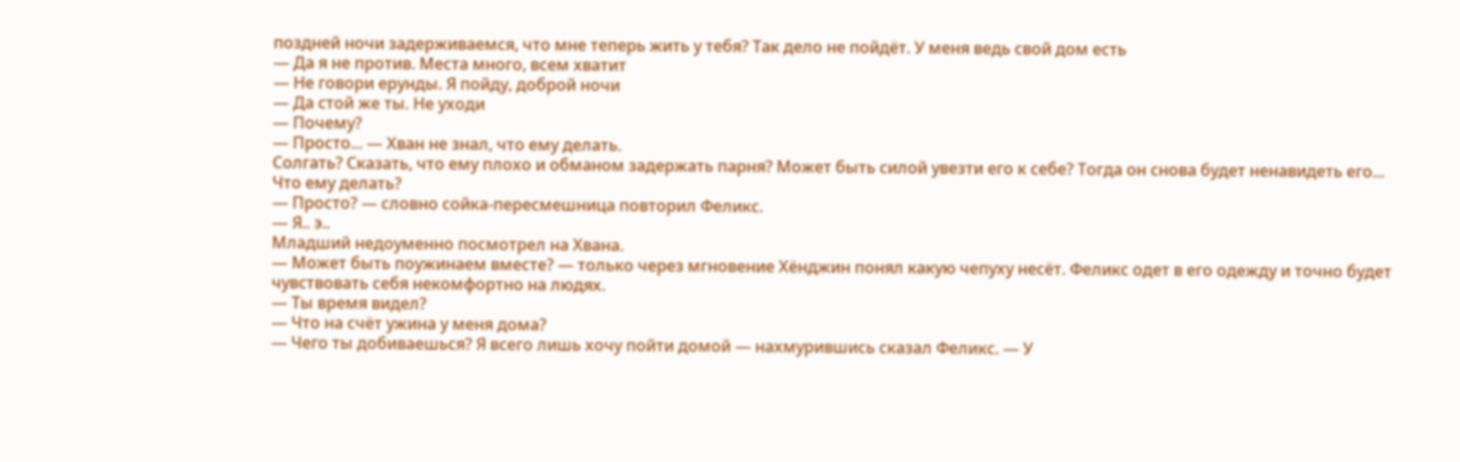поздней ночи задерживаемся, что мне теперь жить у тебя? Так дело не пойдёт. У меня ведь свой дом есть
— Да я не против. Места много, всем хватит
— Не говори ерунды. Я пойду, доброй ночи
— Да стой же ты. Не уходи
— Почему?
— Просто... — Хван не знал, что ему делать.
Солгать? Сказать, что ему плохо и обманом задержать парня? Может быть силой увезти его к себе? Тогда он снова будет ненавидеть его... Что ему делать?
— Просто? — словно сойка-пересмешница повторил Феликс.
— Я.. э..
Младший недоуменно посмотрел на Хвана.
— Может быть поужинаем вместе? — только через мгновение Хёнджин понял какую чепуху несёт. Феликс одет в его одежду и точно будет чувствовать себя некомфортно на людях.
— Ты время видел?
— Что на счёт ужина у меня дома?
— Чего ты добиваешься? Я всего лишь хочу пойти домой — нахмурившись сказал Феликс. — У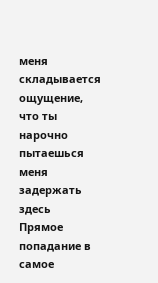меня складывается ощущение, что ты нарочно пытаешься меня задержать здесь
Прямое попадание в самое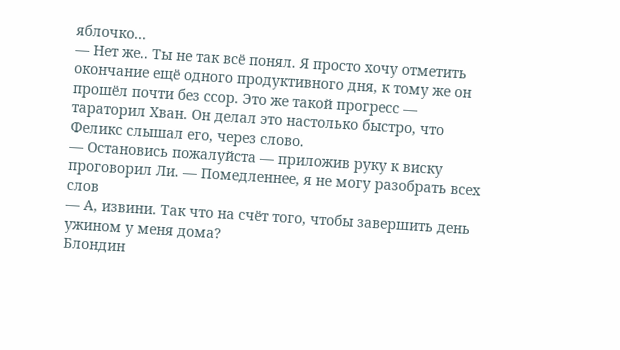яблочко...
— Нет же.. Ты не так всё понял. Я просто хочу отметить окончание ещё одного продуктивного дня, к тому же он прошёл почти без ссор. Это же такой прогресс — тараторил Хван. Он делал это настолько быстро, что Феликс слышал его, через слово.
— Остановись пожалуйста — приложив руку к виску проговорил Ли. — Помедленнее, я не могу разобрать всех слов
— А, извини. Так что на счёт того, чтобы завершить день ужином у меня дома?
Блондин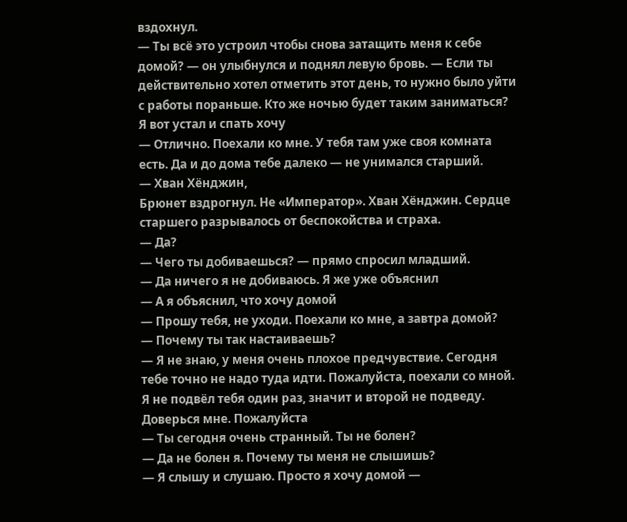вздохнул.
— Ты всё это устроил чтобы снова затащить меня к себе домой? — он улыбнулся и поднял левую бровь. — Если ты действительно хотел отметить этот день, то нужно было уйти с работы пораньше. Кто же ночью будет таким заниматься? Я вот устал и спать хочу
— Отлично. Поехали ко мне. У тебя там уже своя комната есть. Да и до дома тебе далеко — не унимался старший.
— Хван Хёнджин,
Брюнет вздрогнул. Не «Император». Хван Хёнджин. Сердце старшего разрывалось от беспокойства и страха.
— Да?
— Чего ты добиваешься? — прямо спросил младший.
— Да ничего я не добиваюсь. Я же уже объяснил
— А я объяснил, что хочу домой
— Прошу тебя, не уходи. Поехали ко мне, а завтра домой?
— Почему ты так настаиваешь?
— Я не знаю, у меня очень плохое предчувствие. Сегодня тебе точно не надо туда идти. Пожалуйста, поехали со мной. Я не подвёл тебя один раз, значит и второй не подведу. Доверься мне. Пожалуйста
— Ты сегодня очень странный. Ты не болен?
— Да не болен я. Почему ты меня не слышишь?
— Я слышу и слушаю. Просто я хочу домой —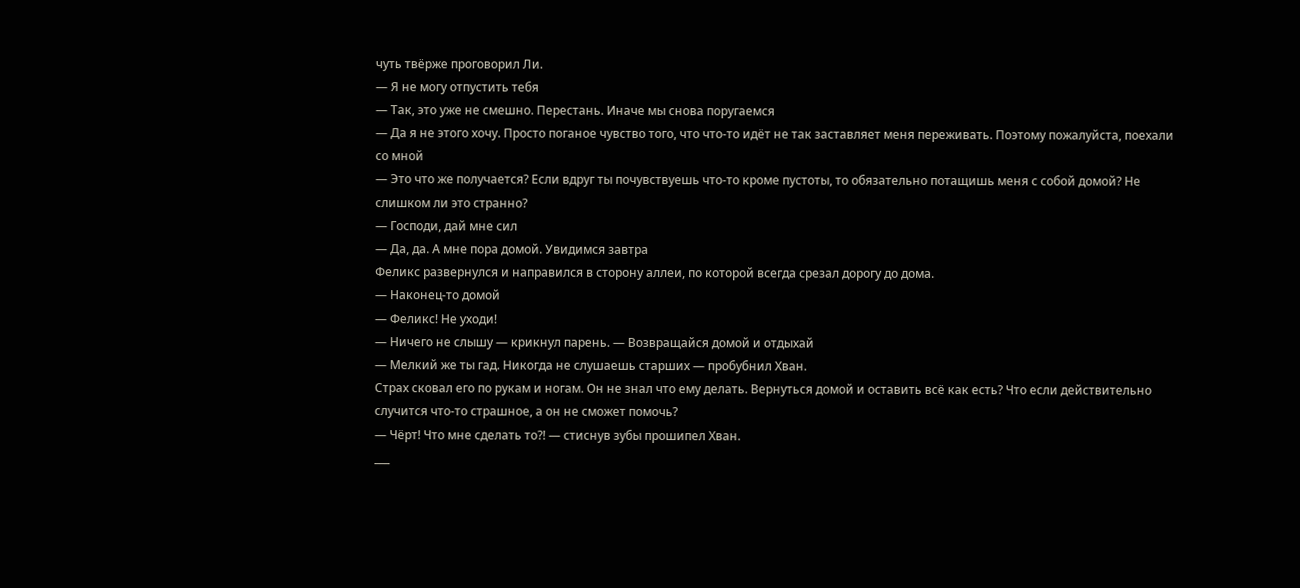чуть твёрже проговорил Ли.
— Я не могу отпустить тебя
— Так, это уже не смешно. Перестань. Иначе мы снова поругаемся
— Да я не этого хочу. Просто поганое чувство того, что что-то идёт не так заставляет меня переживать. Поэтому пожалуйста, поехали со мной
— Это что же получается? Если вдруг ты почувствуешь что-то кроме пустоты, то обязательно потащишь меня с собой домой? Не слишком ли это странно?
— Господи, дай мне сил
— Да, да. А мне пора домой. Увидимся завтра
Феликс развернулся и направился в сторону аллеи, по которой всегда срезал дорогу до дома.
— Наконец-то домой
— Феликс! Не уходи!
— Ничего не слышу — крикнул парень. — Возвращайся домой и отдыхай
— Мелкий же ты гад. Никогда не слушаешь старших — пробубнил Хван.
Страх сковал его по рукам и ногам. Он не знал что ему делать. Вернуться домой и оставить всё как есть? Что если действительно случится что-то страшное, а он не сможет помочь?
— Чёрт! Что мне сделать то?! — стиснув зубы прошипел Хван.
___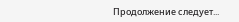Продолжение следует...